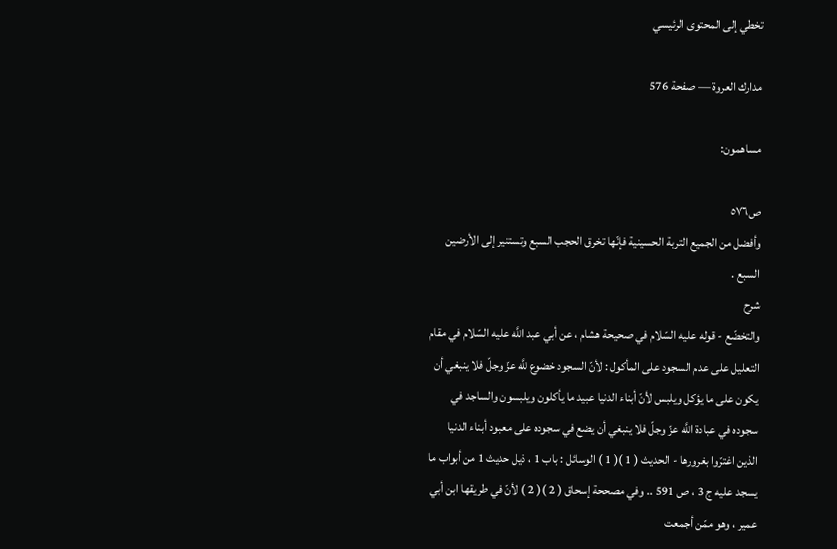تخطي إلى المحتوى الرئيسي

مدارك العروة — صفحة 576

مساهمون:

ص٥٧٦
وأفضل من الجميع التربة الحسينية فإنّها تخرق الحجب السبع وتستنير إلى الأرضين السبع .
شرح
والتخضّع - قوله عليه السّلام في صحيحة هشام ، عن أبي عبد اللَّه عليه السّلام في مقام التعليل على عدم السجود على المأكول : لأنّ السجود خضوع للَّه عزّ وجلّ فلا ينبغي أن يكون على ما يؤكل ويلبس لأنّ أبناء الدنيا عبيد ما يأكلون ويلبسون والساجد في سجوده في عبادة اللَّه عزّ وجلّ فلا ينبغي أن يضع في سجوده على معبود أبناء الدنيا الذين اغترّوا بغرورها - الحديث ( 1 )( 1 ) الوسائل : باب 1 ، ذيل حديث 1 من أبواب ما يسجد عليه ج 3 ، ص 591 .. وفي مصححة إسحاق ( 2 )( 2 ) لأنّ في طريقها ابن أبي عمير ، وهو ممّن أجمعت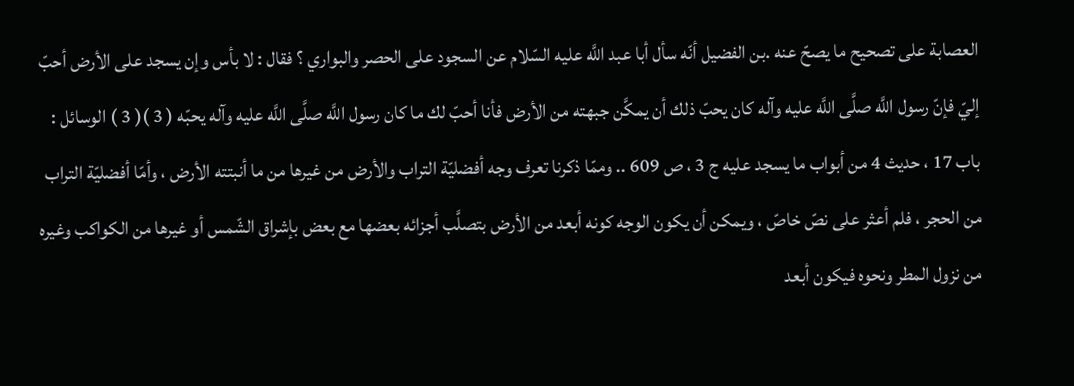العصابة على تصحيح ما يصحّ عنه .بن الفضيل أنّه سأل أبا عبد اللَّه عليه السّلام عن السجود على الحصر والبواري ؟ فقال : لا بأس وإن يسجد على الأرض أحبّ إليّ فإنّ رسول اللَّه صلَّى اللَّه عليه وآله كان يحبّ ذلك أن يمكَّن جبهته من الأرض فأنا أحبّ لك ما كان رسول اللَّه صلَّى اللَّه عليه وآله يحبّه ( 3 )( 3 ) الوسائل : باب 17 ، حديث 4 من أبواب ما يسجد عليه ج 3 ، ص 609 .. وممّا ذكرنا تعرف وجه أفضليّة التراب والأرض من غيرها من ما أنبتته الأرض ، وأمّا أفضليّة التراب من الحجر ، فلم أعثر على نصّ خاصّ ، ويمكن أن يكون الوجه كونه أبعد من الأرض بتصلَّب أجزائه بعضها مع بعض بإشراق الشّمس أو غيرها من الكواكب وغيره من نزول المطر ونحوه فيكون أبعد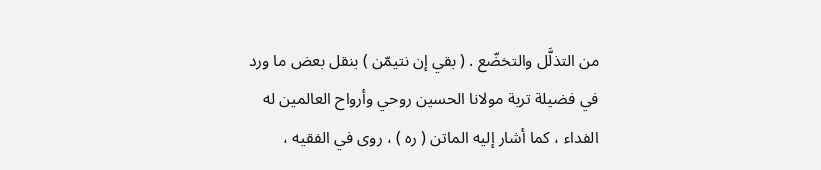من التذلَّل والتخضّع . ( بقي إن نتيمّن ) بنقل بعض ما ورد في فضيلة تربة مولانا الحسين روحي وأرواح العالمين له الفداء ، كما أشار إليه الماتن ( ره ) ، روى في الفقيه ،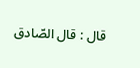قال : قال الصّادق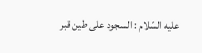عليه السّلام : السجود على طين قبر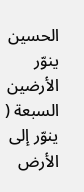الحسين ينوّر الأرضين السبعة ( ينوّر إلى الأرض